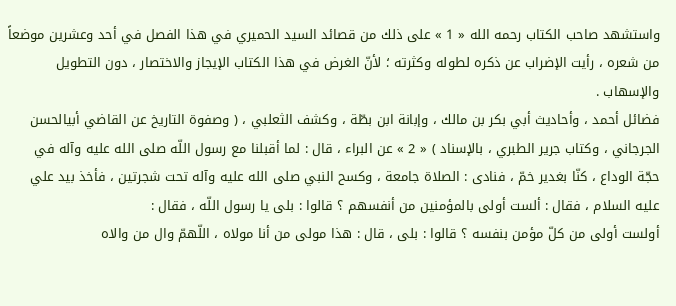واستشهد صاحب الكتاب رحمه الله « 1 » على ذلك من قصائد السيد الحميري في هذا الفصل في أحد وعشرين موضعاً من شعره ، رأيت الإضراب عن ذكره لطوله وكثرته ؛ لأنّ الغرض في هذا الكتاب الإيجاز والاختصار ، دون التطويل والإسهاب .
فضائل أحمد ، وأحاديث أبي بكر بن مالك ، وإبانة ابن بطّة ، وكشف الثعلبي ، ( وصفوة التاريخ عن القاضي أبيالحسن الجرجاني ، وكتاب جرير الطبري ، بالإسناد ) « 2 » عن البراء ، قال : لما أقبلنا مع رسول اللّه صلى الله عليه وآله في حجّة الوداع ، كنّا بغدير خمّ ، فنادى : الصلاة جامعة ، وكسح النبي صلى الله عليه وآله تحت شجرتين ، فأخذ بيد علي عليه السلام ، فقال : ألست أولى بالمؤمنين من أنفسهم ؟ قالوا : بلى يا رسول اللّه ، فقال :
أولست أولى من كلّ مؤمن بنفسه ؟ قالوا : بلى ، قال : هذا مولى من أنا مولاه ، اللّهمّ وال من والاه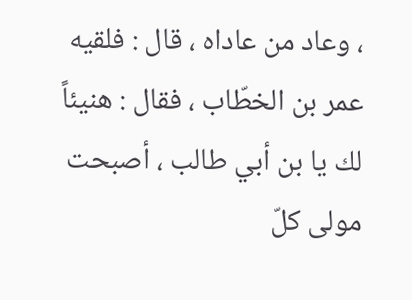، وعاد من عاداه ، قال : فلقيه عمر بن الخطّاب ، فقال : هنيئاً لك يا بن أبي طالب ، أصبحت مولى كلّ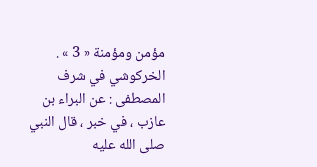مؤمن ومؤمنة « 3 » .
الخركوشي في شرف المصطفى : عن البراء بن عازب ، في خبر ، قال النبي صلى الله عليه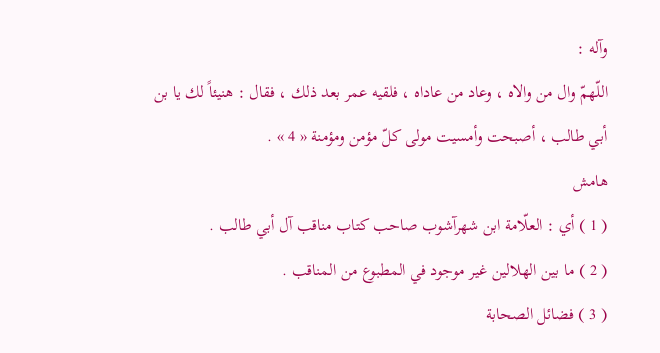وآله :
اللّهمّ وال من والاه ، وعاد من عاداه ، فلقيه عمر بعد ذلك ، فقال : هنيئاً لك يا بن أبي طالب ، أصبحت وأمسيت مولى كلّ مؤمن ومؤمنة « 4 » .
هامش
( 1 ) أي : العلّامة ابن شهرآشوب صاحب كتاب مناقب آل أبي طالب .
( 2 ) ما بين الهلالين غير موجود في المطبوع من المناقب .
( 3 ) فضائل الصحابة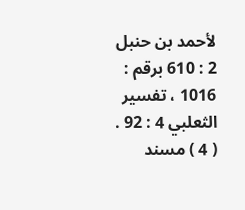لأحمد بن حنبل 2 : 610 برقم : 1016 ، تفسير الثعلبي 4 : 92 .
( 4 ) مسند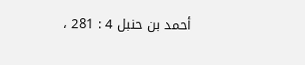أحمد بن حنبل 4 : 281 ،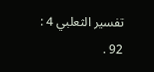تفسير الثعلبي 4 : 92 .